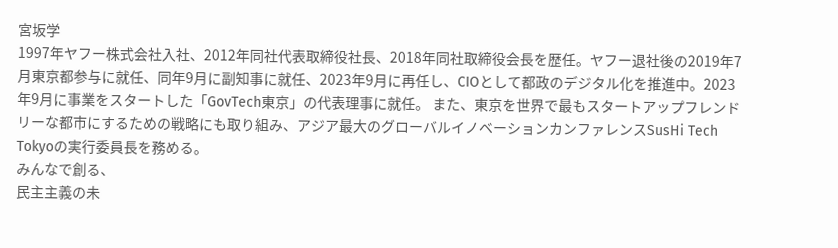宮坂学
1997年ヤフー株式会社入社、2012年同社代表取締役社長、2018年同社取締役会長を歴任。ヤフー退社後の2019年7月東京都参与に就任、同年9月に副知事に就任、2023年9月に再任し、CIOとして都政のデジタル化を推進中。2023年9月に事業をスタートした「GovTech東京」の代表理事に就任。 また、東京を世界で最もスタートアップフレンドリーな都市にするための戦略にも取り組み、アジア最大のグローバルイノベーションカンファレンスSusHi Tech Tokyoの実行委員長を務める。
みんなで創る、
民主主義の未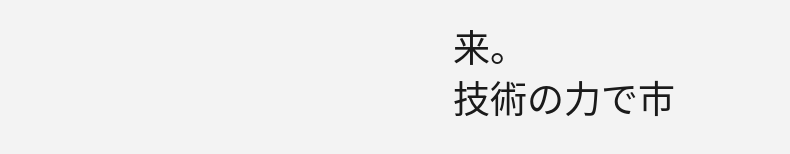来。
技術の力で市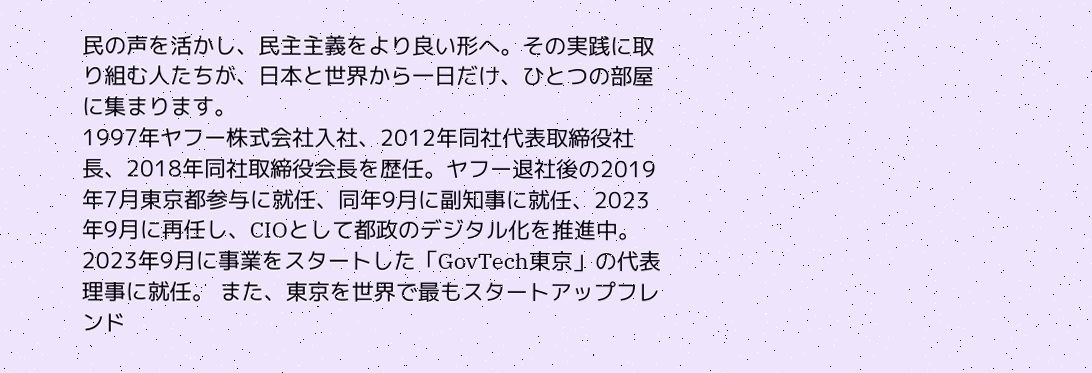民の声を活かし、民主主義をより良い形へ。その実践に取り組む人たちが、日本と世界から一日だけ、ひとつの部屋に集まります。
1997年ヤフー株式会社入社、2012年同社代表取締役社長、2018年同社取締役会長を歴任。ヤフー退社後の2019年7月東京都参与に就任、同年9月に副知事に就任、2023年9月に再任し、CIOとして都政のデジタル化を推進中。2023年9月に事業をスタートした「GovTech東京」の代表理事に就任。 また、東京を世界で最もスタートアップフレンド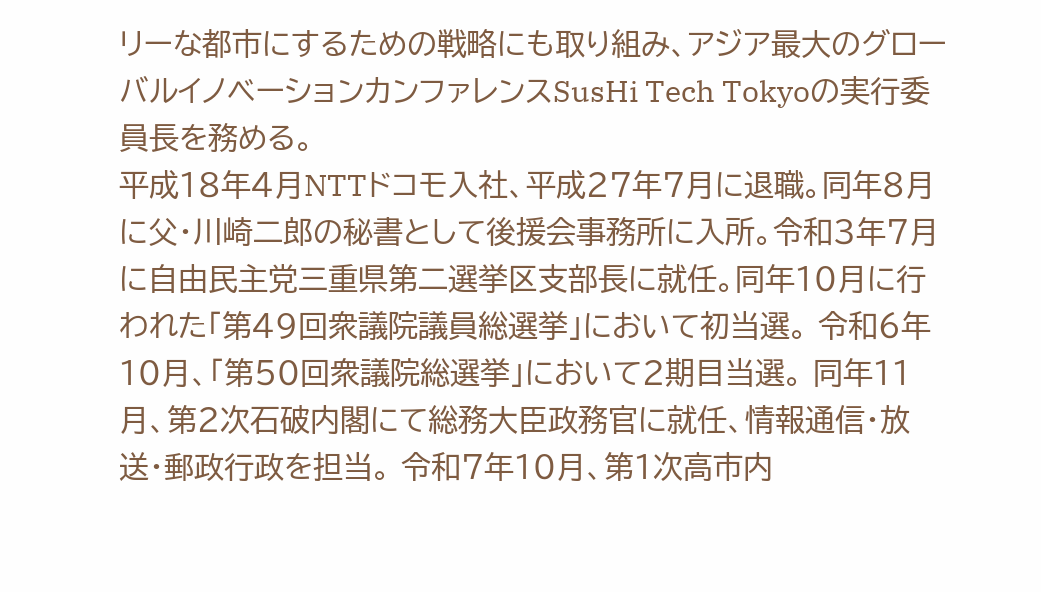リーな都市にするための戦略にも取り組み、アジア最大のグローバルイノベーションカンファレンスSusHi Tech Tokyoの実行委員長を務める。
平成18年4月NTTドコモ入社、平成27年7月に退職。同年8月に父・川崎二郎の秘書として後援会事務所に入所。令和3年7月に自由民主党三重県第二選挙区支部長に就任。同年10月に行われた「第49回衆議院議員総選挙」において初当選。 令和6年10月、「第50回衆議院総選挙」において2期目当選。 同年11月、第2次石破内閣にて総務大臣政務官に就任、情報通信・放送・郵政行政を担当。 令和7年10月、第1次高市内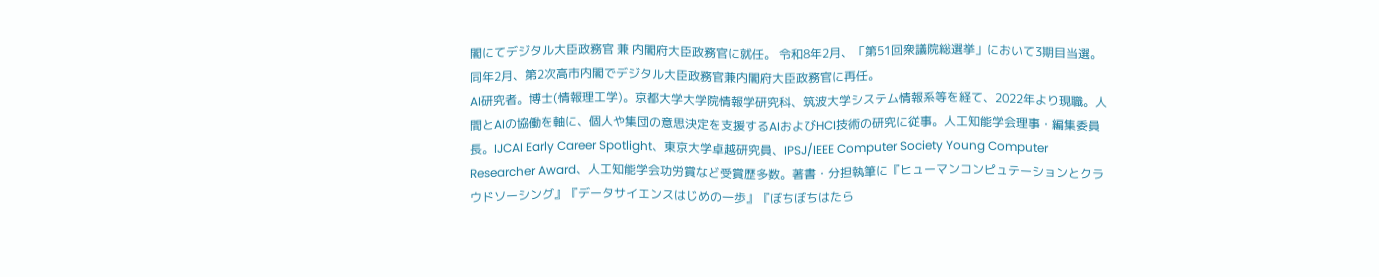閣にてデジタル大臣政務官 兼 内閣府大臣政務官に就任。 令和8年2月、「第51回衆議院総選挙」において3期目当選。 同年2月、第2次高市内閣でデジタル大臣政務官兼内閣府大臣政務官に再任。
AI研究者。博士(情報理工学)。京都大学大学院情報学研究科、筑波大学システム情報系等を経て、2022年より現職。人間とAIの協働を軸に、個人や集団の意思決定を支援するAIおよびHCI技術の研究に従事。人工知能学会理事・編集委員長。IJCAI Early Career Spotlight、東京大学卓越研究員、IPSJ/IEEE Computer Society Young Computer Researcher Award、人工知能学会功労賞など受賞歴多数。著書・分担執筆に『ヒューマンコンピュテーションとクラウドソーシング』『データサイエンスはじめの一歩』『ぼちぼちはたら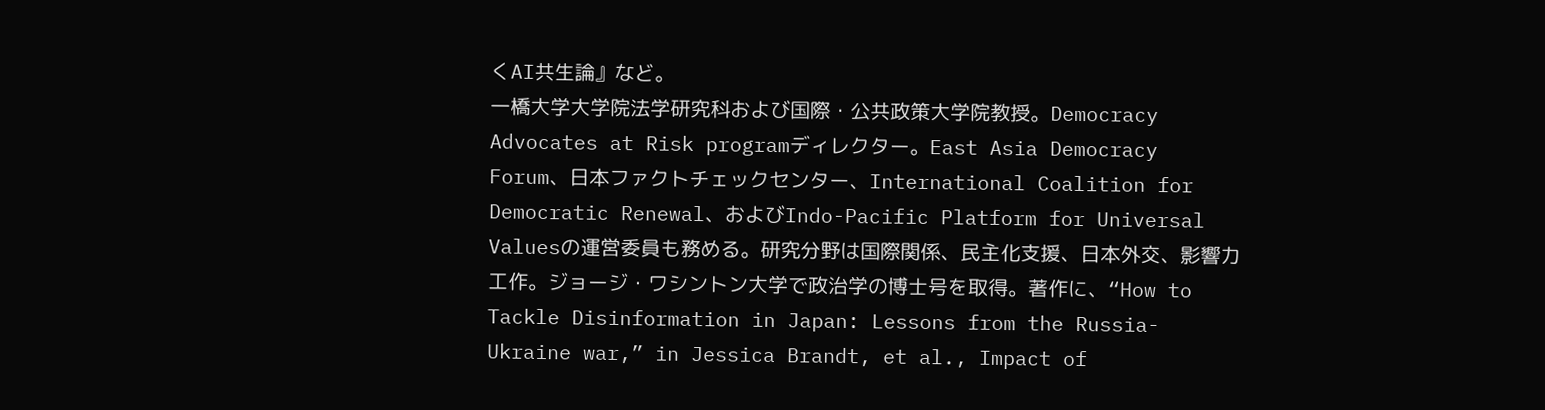くAI共生論』など。
一橋大学大学院法学研究科および国際・公共政策大学院教授。Democracy Advocates at Risk programディレクター。East Asia Democracy Forum、日本ファクトチェックセンター、International Coalition for Democratic Renewal、およびIndo-Pacific Platform for Universal Valuesの運営委員も務める。研究分野は国際関係、民主化支援、日本外交、影響力工作。ジョージ・ワシントン大学で政治学の博士号を取得。著作に、“How to Tackle Disinformation in Japan: Lessons from the Russia-Ukraine war,” in Jessica Brandt, et al., Impact of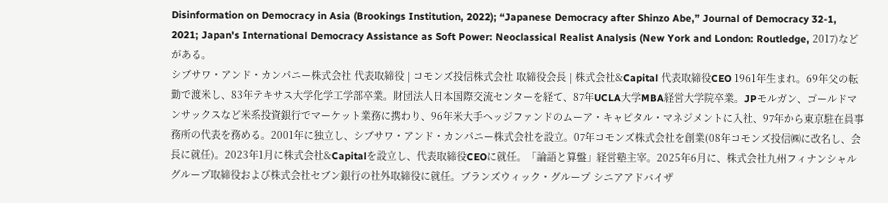Disinformation on Democracy in Asia (Brookings Institution, 2022); “Japanese Democracy after Shinzo Abe,” Journal of Democracy 32-1, 2021; Japan's International Democracy Assistance as Soft Power: Neoclassical Realist Analysis (New York and London: Routledge, 2017)などがある。
シブサワ・アンド・カンパニー株式会社 代表取締役 | コモンズ投信株式会社 取締役会長 | 株式会社&Capital 代表取締役CEO 1961年生まれ。69年父の転勤で渡米し、83年テキサス大学化学工学部卒業。財団法人日本国際交流センターを経て、87年UCLA大学MBA経営大学院卒業。JPモルガン、ゴールドマンサックスなど米系投資銀行でマーケット業務に携わり、96年米大手ヘッジファンドのムーア・キャピタル・マネジメントに入社、97年から東京駐在員事務所の代表を務める。2001年に独立し、シブサワ・アンド・カンパニー株式会社を設立。07年コモンズ株式会社を創業(08年コモンズ投信㈱に改名し、会長に就任)。2023年1月に株式会社&Capitalを設立し、代表取締役CEOに就任。「論語と算盤」経営塾主宰。2025年6月に、株式会社九州フィナンシャルグループ取締役および株式会社セブン銀行の社外取締役に就任。ブランズウィック・グループ シニアアドバイザ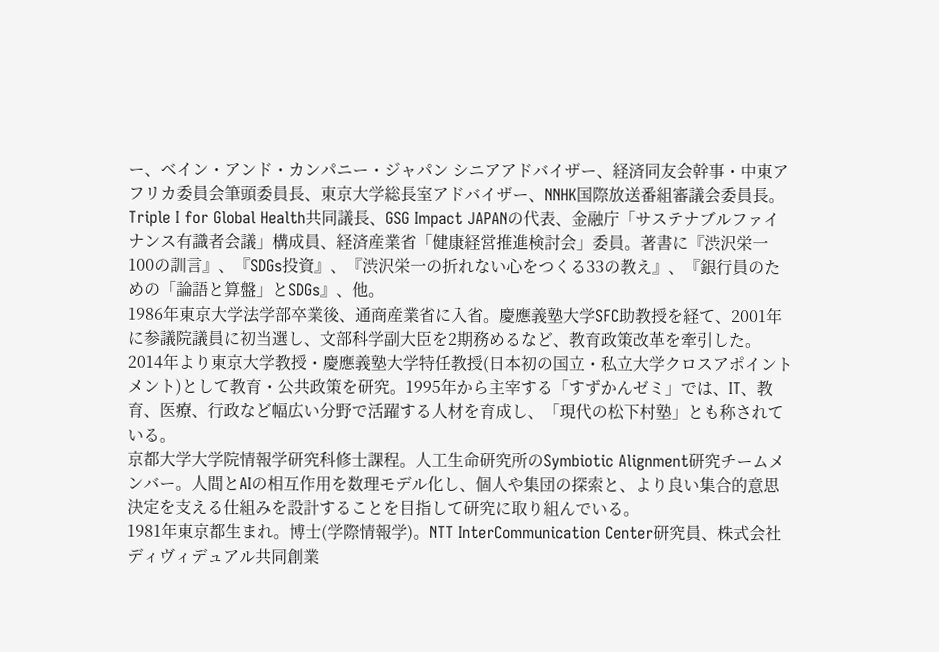ー、ベイン・アンド・カンパニー・ジャパン シニアアドバイザー、経済同友会幹事・中東アフリカ委員会筆頭委員長、東京大学総長室アドバイザー、NNHK国際放送番組審議会委員長。Triple I for Global Health共同議長、GSG Impact JAPANの代表、金融庁「サステナブルファイナンス有識者会議」構成員、経済産業省「健康経営推進検討会」委員。著書に『渋沢栄一100の訓言』、『SDGs投資』、『渋沢栄一の折れない心をつくる33の教え』、『銀行員のための「論語と算盤」とSDGs』、他。
1986年東京大学法学部卒業後、通商産業省に入省。慶應義塾大学SFC助教授を経て、2001年に参議院議員に初当選し、文部科学副大臣を2期務めるなど、教育政策改革を牽引した。2014年より東京大学教授・慶應義塾大学特任教授(日本初の国立・私立大学クロスアポイントメント)として教育・公共政策を研究。1995年から主宰する「すずかんゼミ」では、IT、教育、医療、行政など幅広い分野で活躍する人材を育成し、「現代の松下村塾」とも称されている。
京都大学大学院情報学研究科修士課程。人工生命研究所のSymbiotic Alignment研究チームメンバー。人間とAIの相互作用を数理モデル化し、個人や集団の探索と、より良い集合的意思決定を支える仕組みを設計することを目指して研究に取り組んでいる。
1981年東京都生まれ。博士(学際情報学)。NTT InterCommunication Center研究員、株式会社ディヴィデュアル共同創業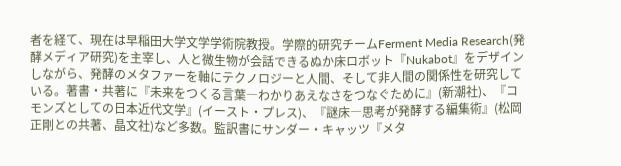者を経て、現在は早稲田大学文学学術院教授。学際的研究チームFerment Media Research(発酵メディア研究)を主宰し、人と微生物が会話できるぬか床ロボット『Nukabot』をデザインしながら、発酵のメタファーを軸にテクノロジーと人間、そして非人間の関係性を研究している。著書・共著に『未来をつくる言葉―わかりあえなさをつなぐために』(新潮社)、『コモンズとしての日本近代文学』(イースト・プレス)、『謎床―思考が発酵する編集術』(松岡正剛との共著、晶文社)など多数。監訳書にサンダー・キャッツ『メタ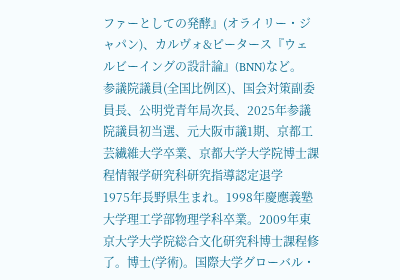ファーとしての発酵』(オライリー・ジャパン)、カルヴォ&ピータース『ウェルビーイングの設計論』(BNN)など。
参議院議員(全国比例区)、国会対策副委員長、公明党青年局次長、2025年参議院議員初当選、元大阪市議1期、京都工芸繊維大学卒業、京都大学大学院博士課程情報学研究科研究指導認定退学
1975年長野県生まれ。1998年慶應義塾大学理工学部物理学科卒業。2009年東京大学大学院総合文化研究科博士課程修了。博士(学術)。国際大学グローバル・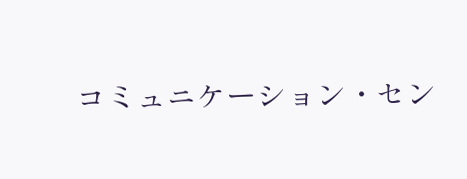コミュニケーション・セン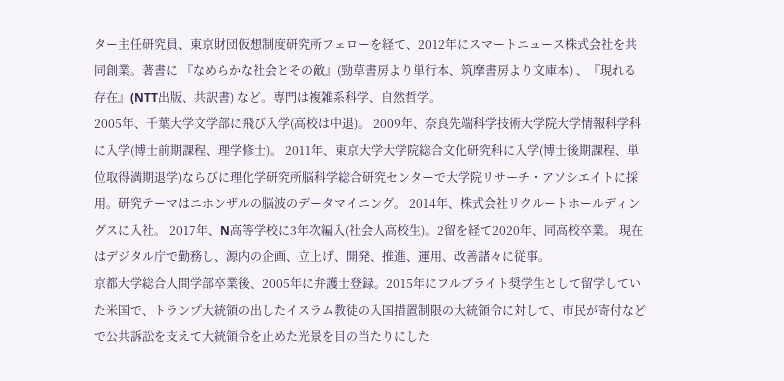ター主任研究員、東京財団仮想制度研究所フェローを経て、2012年にスマートニュース株式会社を共同創業。著書に 『なめらかな社会とその敵』(勁草書房より単行本、筑摩書房より文庫本) 、『現れる存在』(NTT出版、共訳書) など。専門は複雑系科学、自然哲学。
2005年、千葉大学文学部に飛び入学(高校は中退)。 2009年、奈良先端科学技術大学院大学情報科学科に入学(博士前期課程、理学修士)。 2011年、東京大学大学院総合文化研究科に入学(博士後期課程、単位取得満期退学)ならびに理化学研究所脳科学総合研究センターで大学院リサーチ・アソシエイトに採用。研究テーマはニホンザルの脳波のデータマイニング。 2014年、株式会社リクルートホールディングスに入社。 2017年、N高等学校に3年次編入(社会人高校生)。2留を経て2020年、同高校卒業。 現在はデジタル庁で勤務し、源内の企画、立上げ、開発、推進、運用、改善諸々に従事。
京都大学総合人間学部卒業後、2005年に弁護士登録。2015年にフルブライト奨学生として留学していた米国で、トランプ大統領の出したイスラム教徒の入国措置制限の大統領令に対して、市民が寄付などで公共訴訟を支えて大統領令を止めた光景を目の当たりにした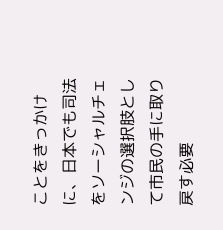ことをきっかけに、日本でも司法をソーシャルチェンジの選択肢として市民の手に取り戻す必要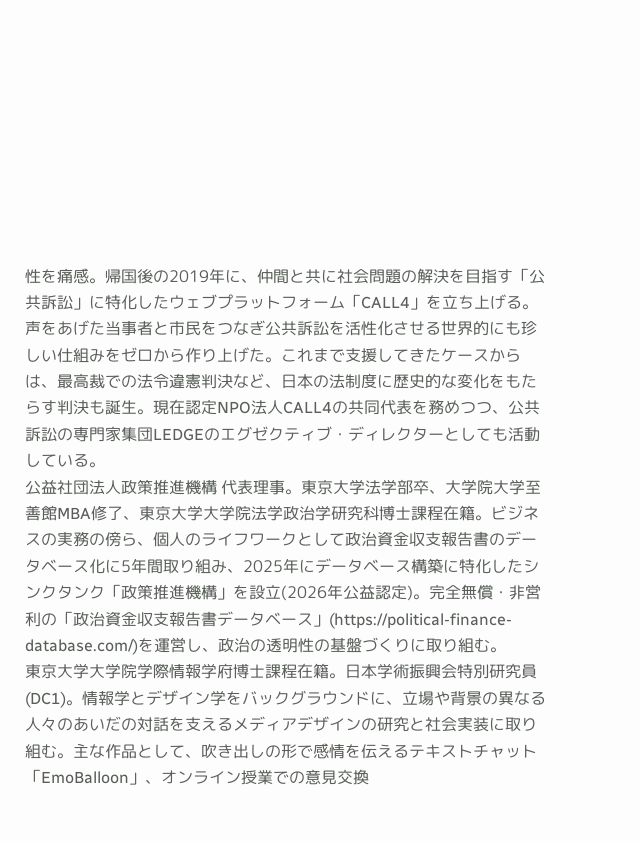性を痛感。帰国後の2019年に、仲間と共に社会問題の解決を目指す「公共訴訟」に特化したウェブプラットフォーム「CALL4」を立ち上げる。声をあげた当事者と市民をつなぎ公共訴訟を活性化させる世界的にも珍しい仕組みをゼロから作り上げた。これまで支援してきたケースからは、最高裁での法令違憲判決など、日本の法制度に歴史的な変化をもたらす判決も誕生。現在認定NPO法人CALL4の共同代表を務めつつ、公共訴訟の専門家集団LEDGEのエグゼクティブ・ディレクターとしても活動している。
公益社団法人政策推進機構 代表理事。東京大学法学部卒、大学院大学至善館MBA修了、東京大学大学院法学政治学研究科博士課程在籍。ビジネスの実務の傍ら、個人のライフワークとして政治資金収支報告書のデータベース化に5年間取り組み、2025年にデータベース構築に特化したシンクタンク「政策推進機構」を設立(2026年公益認定)。完全無償・非営利の「政治資金収支報告書データベース」(https://political-finance-database.com/)を運営し、政治の透明性の基盤づくりに取り組む。
東京大学大学院学際情報学府博士課程在籍。日本学術振興会特別研究員(DC1)。情報学とデザイン学をバックグラウンドに、立場や背景の異なる人々のあいだの対話を支えるメディアデザインの研究と社会実装に取り組む。主な作品として、吹き出しの形で感情を伝えるテキストチャット「EmoBalloon」、オンライン授業での意見交換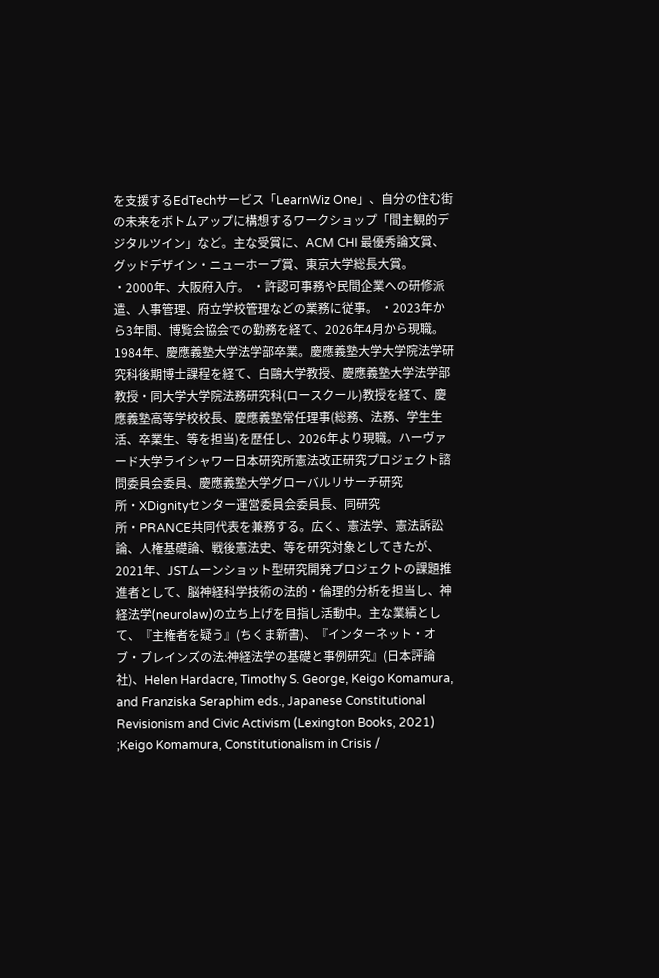を支援するEdTechサービス「LearnWiz One」、自分の住む街の未来をボトムアップに構想するワークショップ「間主観的デジタルツイン」など。主な受賞に、ACM CHI 最優秀論文賞、グッドデザイン・ニューホープ賞、東京大学総長大賞。
・2000年、大阪府入庁。 ・許認可事務や民間企業への研修派遣、人事管理、府立学校管理などの業務に従事。 ・2023年から3年間、博覧会協会での勤務を経て、2026年4月から現職。
1984年、慶應義塾大学法学部卒業。慶應義塾大学大学院法学研究科後期博士課程を経て、白鷗大学教授、慶應義塾大学法学部教授・同大学大学院法務研究科(ロースクール)教授を経て、慶應義塾高等学校校長、慶應義塾常任理事(総務、法務、学生生活、卒業生、等を担当)を歴任し、2026年より現職。ハーヴァード大学ライシャワー日本研究所憲法改正研究プロジェクト諮問委員会委員、慶應義塾大学グローバルリサーチ研究所・XDignityセンター運営委員会委員長、同研究所・PRANCE共同代表を兼務する。広く、憲法学、憲法訴訟論、人権基礎論、戦後憲法史、等を研究対象としてきたが、2021年、JSTムーンショット型研究開発プロジェクトの課題推進者として、脳神経科学技術の法的・倫理的分析を担当し、神経法学(neurolaw)の立ち上げを目指し活動中。主な業績として、『主権者を疑う』(ちくま新書)、『インターネット・オブ・ブレインズの法:神経法学の基礎と事例研究』(日本評論社)、Helen Hardacre, Timothy S. George, Keigo Komamura, and Franziska Seraphim eds., Japanese Constitutional Revisionism and Civic Activism (Lexington Books, 2021) ;Keigo Komamura, Constitutionalism in Crisis /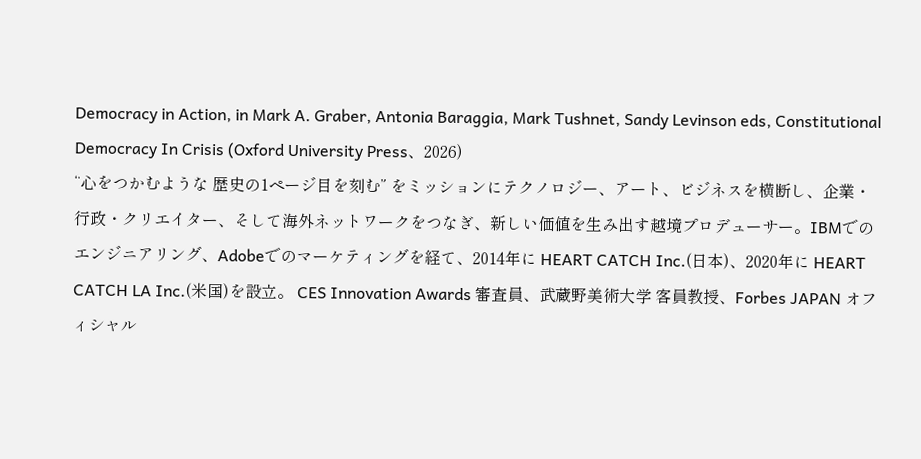Democracy in Action, in Mark A. Graber, Antonia Baraggia, Mark Tushnet, Sandy Levinson eds, Constitutional Democracy In Crisis (Oxford University Press、2026)
“心をつかむような 歴史の1ページ目を刻む” をミッションにテクノロジー、アート、ビジネスを横断し、企業・行政・クリエイター、そして海外ネットワークをつなぎ、新しい価値を生み出す越境プロデューサー。IBMでのエンジニアリング、Adobeでのマーケティングを経て、2014年に HEART CATCH Inc.(日本)、2020年に HEART CATCH LA Inc.(米国)を設立。 CES Innovation Awards 審査員、武蔵野美術大学 客員教授、Forbes JAPAN オフィシャル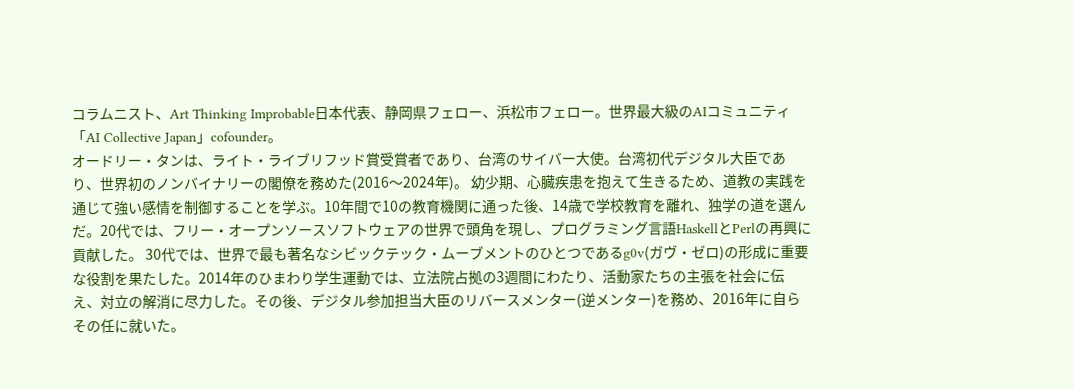コラムニスト、Art Thinking Improbable日本代表、静岡県フェロー、浜松市フェロー。世界最大級のAIコミュニティ「AI Collective Japan」cofounder。
オードリー・タンは、ライト・ライブリフッド賞受賞者であり、台湾のサイバー大使。台湾初代デジタル大臣であり、世界初のノンバイナリーの閣僚を務めた(2016〜2024年)。 幼少期、心臓疾患を抱えて生きるため、道教の実践を通じて強い感情を制御することを学ぶ。10年間で10の教育機関に通った後、14歳で学校教育を離れ、独学の道を選んだ。20代では、フリー・オープンソースソフトウェアの世界で頭角を現し、プログラミング言語HaskellとPerlの再興に貢献した。 30代では、世界で最も著名なシビックテック・ムーブメントのひとつであるg0v(ガヴ・ゼロ)の形成に重要な役割を果たした。2014年のひまわり学生運動では、立法院占拠の3週間にわたり、活動家たちの主張を社会に伝え、対立の解消に尽力した。その後、デジタル参加担当大臣のリバースメンター(逆メンター)を務め、2016年に自らその任に就いた。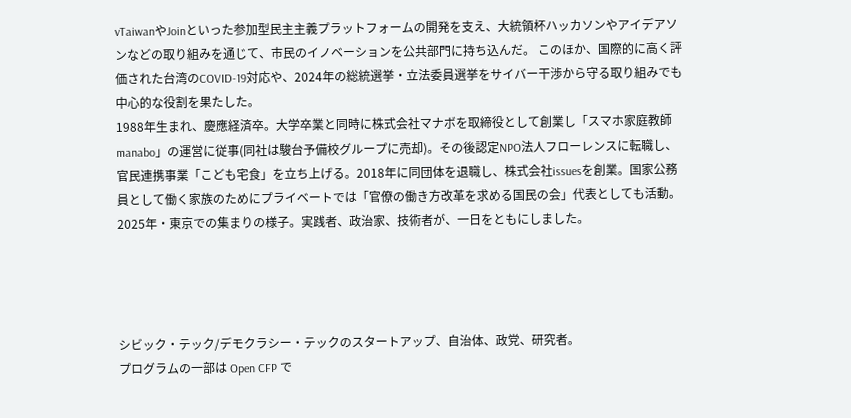vTaiwanやJoinといった参加型民主主義プラットフォームの開発を支え、大統領杯ハッカソンやアイデアソンなどの取り組みを通じて、市民のイノベーションを公共部門に持ち込んだ。 このほか、国際的に高く評価された台湾のCOVID-19対応や、2024年の総統選挙・立法委員選挙をサイバー干渉から守る取り組みでも中心的な役割を果たした。
1988年生まれ、慶應経済卒。大学卒業と同時に株式会社マナボを取締役として創業し「スマホ家庭教師manabo」の運営に従事(同社は駿台予備校グループに売却)。その後認定NPO法人フローレンスに転職し、官民連携事業「こども宅食」を立ち上げる。2018年に同団体を退職し、株式会社issuesを創業。国家公務員として働く家族のためにプライベートでは「官僚の働き方改革を求める国民の会」代表としても活動。
2025年・東京での集まりの様子。実践者、政治家、技術者が、一日をともにしました。




シビック・テック/デモクラシー・テックのスタートアップ、自治体、政党、研究者。
プログラムの一部は Open CFP で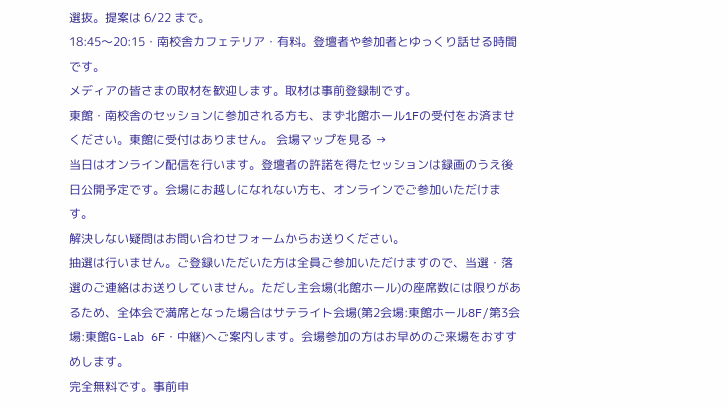選抜。提案は 6/22 まで。
18:45〜20:15・南校舎カフェテリア・有料。登壇者や参加者とゆっくり話せる時間です。
メディアの皆さまの取材を歓迎します。取材は事前登録制です。
東館・南校舎のセッションに参加される方も、まず北館ホール1Fの受付をお済ませください。東館に受付はありません。 会場マップを見る →
当日はオンライン配信を行います。登壇者の許諾を得たセッションは録画のうえ後日公開予定です。会場にお越しになれない方も、オンラインでご参加いただけます。
解決しない疑問はお問い合わせフォームからお送りください。
抽選は行いません。ご登録いただいた方は全員ご参加いただけますので、当選・落選のご連絡はお送りしていません。ただし主会場(北館ホール)の座席数には限りがあるため、全体会で満席となった場合はサテライト会場(第2会場:東館ホール8F/第3会場:東館G-Lab 6F・中継)へご案内します。会場参加の方はお早めのご来場をおすすめします。
完全無料です。事前申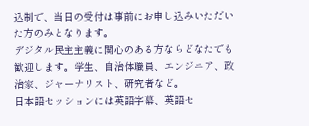込制で、当日の受付は事前にお申し込みいただいた方のみとなります。
デジタル民主主義に関心のある方ならどなたでも歓迎します。学生、自治体職員、エンジニア、政治家、ジャーナリスト、研究者など。
日本語セッションには英語字幕、英語セ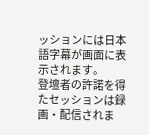ッションには日本語字幕が画面に表示されます。
登壇者の許諾を得たセッションは録画・配信されま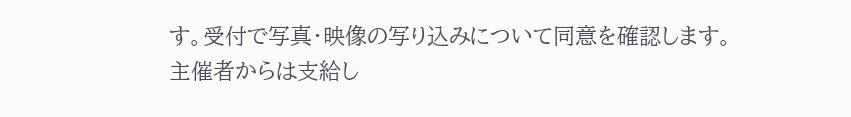す。受付で写真・映像の写り込みについて同意を確認します。
主催者からは支給し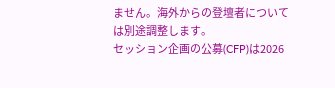ません。海外からの登壇者については別途調整します。
セッション企画の公募(CFP)は2026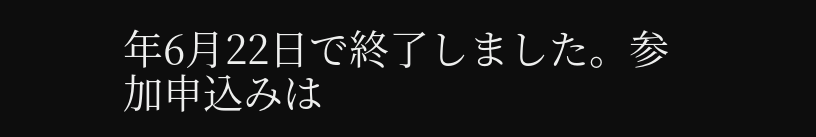年6月22日で終了しました。参加申込みは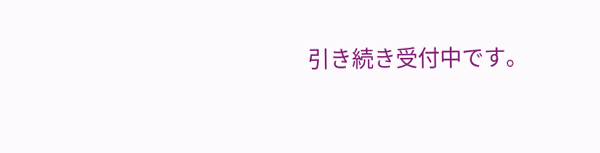引き続き受付中です。